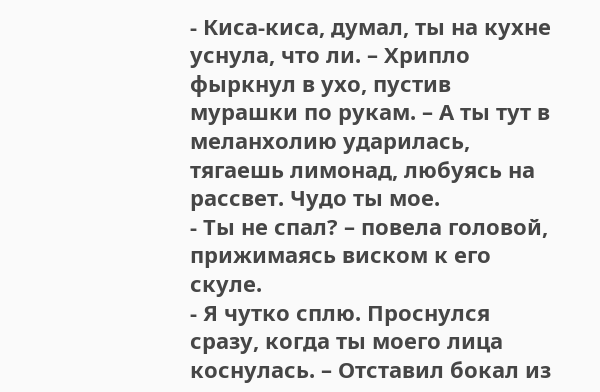- Киса-киса, думал, ты на кухне уснула, что ли. – Хрипло фыркнул в ухо, пустив мурашки по рукам. – А ты тут в меланхолию ударилась, тягаешь лимонад, любуясь на рассвет. Чудо ты мое.
- Ты не спал? – повела головой, прижимаясь виском к его скуле.
- Я чутко сплю. Проснулся сразу, когда ты моего лица коснулась. – Отставил бокал из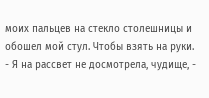моих пальцев на стекло столешницы и обошел мой стул. Чтобы взять на руки.
- Я на рассвет не досмотрела, чудище, -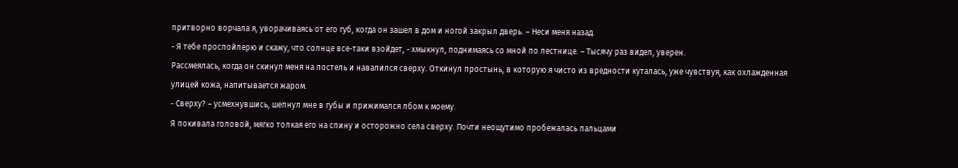притворно ворчала я, уворачиваясь от его губ, когда он зашел в дом и ногой закрыл дверь. – Неси меня назад.
- Я тебе проспойлерю и скажу, что солнце все-таки взойдет, - хмыкнул, поднимаясь со мной по лестнице. – Тысячу раз видел, уверен.
Рассмеялась, когда он скинул меня на постель и навалился сверху. Откинул простынь, в которую я чисто из вредности куталась, уже чувствуя, как охлажденная улицей кожа, напитывается жаром.
- Сверху? – усмехнувшись, шепнул мне в губы и прижимался лбом к моему.
Я покивала головой, мягко толкая его на спину и осторожно села сверху. Почти неощутимо пробежалась пальцами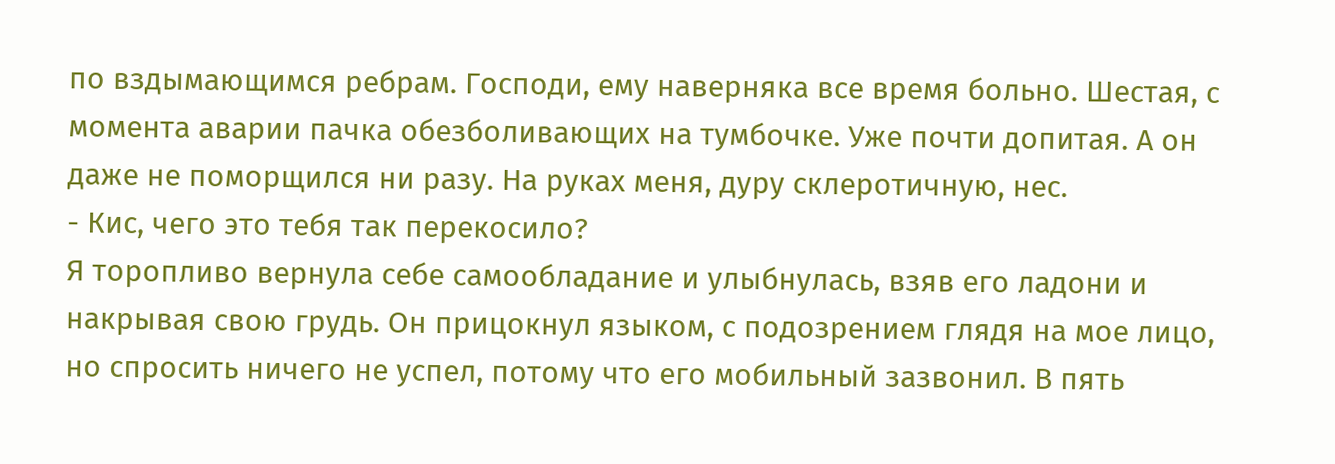по вздымающимся ребрам. Господи, ему наверняка все время больно. Шестая, с момента аварии пачка обезболивающих на тумбочке. Уже почти допитая. А он даже не поморщился ни разу. На руках меня, дуру склеротичную, нес.
- Кис, чего это тебя так перекосило?
Я торопливо вернула себе самообладание и улыбнулась, взяв его ладони и накрывая свою грудь. Он прицокнул языком, с подозрением глядя на мое лицо, но спросить ничего не успел, потому что его мобильный зазвонил. В пять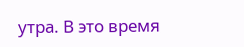утра. В это время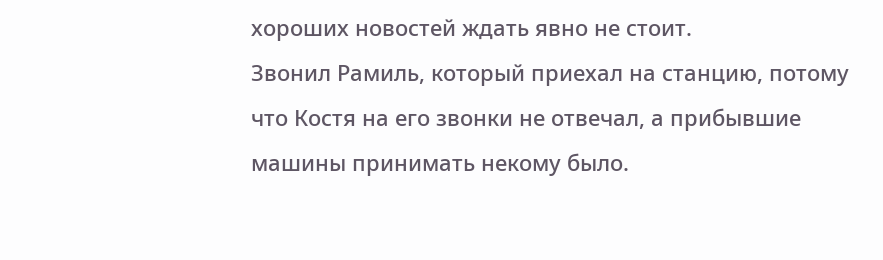хороших новостей ждать явно не стоит.
Звонил Рамиль, который приехал на станцию, потому что Костя на его звонки не отвечал, а прибывшие машины принимать некому было.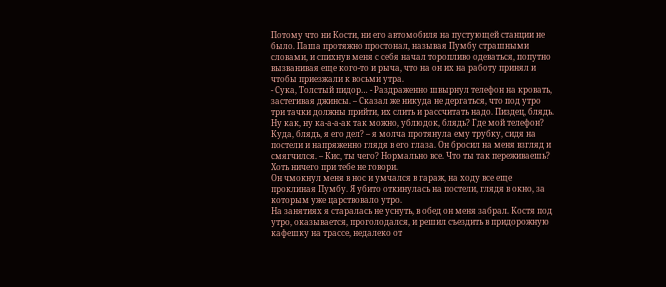Потому что ни Кости, ни его автомобиля на пустующей станции не было. Паша протяжно простонал, называя Пумбу страшными словами, и спихнув меня с себя начал торопливо одеваться, попутно вызванивая еще кого-то и рыча, что на он их на работу принял и чтобы приезжали к восьми утра.
- Сука, Толстый пидор… - Раздраженно швырнул телефон на кровать, застегивая джинсы. – Сказал же никуда не дергаться, что под утро три тачки должны прийти, их слить и рассчитать надо. Пиздец, блядь. Ну как, ну ка-а-а-ак так можно, ублюдок, блядь? Где мой телефон? Куда, блядь, я его дел? – я молча протянула ему трубку, сидя на постели и напряженно глядя в его глаза. Он бросил на меня взгляд и смягчился. – Кис, ты чего? Нормально все. Что ты так переживаешь? Хоть ничего при тебе не говори.
Он чмокнул меня в нос и умчался в гараж, на ходу все еще проклиная Пумбу. Я убито откинулась на постели, глядя в окно, за которым уже царствовало утро.
На занятиях я старалась не уснуть, в обед он меня забрал. Костя под утро, оказывается, проголодался, и решил съездить в придорожную кафешку на трассе, недалеко от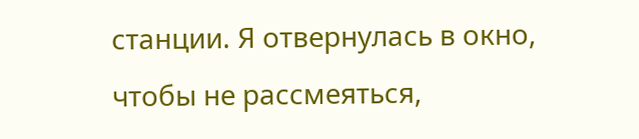станции. Я отвернулась в окно, чтобы не рассмеяться,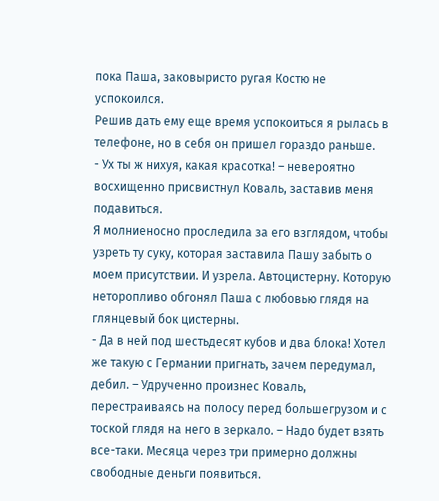пока Паша, заковыристо ругая Костю не успокоился.
Решив дать ему еще время успокоиться я рылась в телефоне, но в себя он пришел гораздо раньше.
- Ух ты ж нихуя, какая красотка! – невероятно восхищенно присвистнул Коваль, заставив меня подавиться.
Я молниеносно проследила за его взглядом, чтобы узреть ту суку, которая заставила Пашу забыть о моем присутствии. И узрела. Автоцистерну. Которую неторопливо обгонял Паша с любовью глядя на глянцевый бок цистерны.
- Да в ней под шестьдесят кубов и два блока! Хотел же такую с Германии пригнать, зачем передумал, дебил. – Удрученно произнес Коваль, перестраиваясь на полосу перед большегрузом и с тоской глядя на него в зеркало. – Надо будет взять все-таки. Месяца через три примерно должны свободные деньги появиться.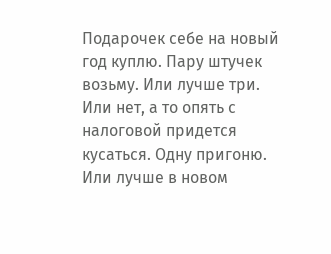Подарочек себе на новый год куплю. Пару штучек возьму. Или лучше три. Или нет, а то опять с налоговой придется кусаться. Одну пригоню. Или лучше в новом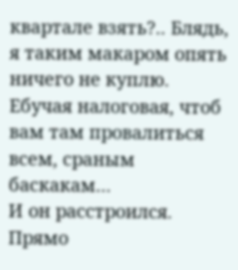квартале взять?.. Блядь, я таким макаром опять ничего не куплю. Ебучая налоговая, чтоб вам там провалиться всем, сраным баскакам…
И он расстроился. Прямо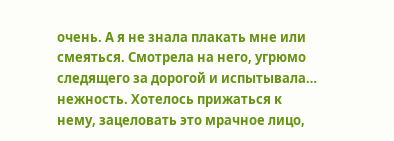очень. А я не знала плакать мне или смеяться. Смотрела на него, угрюмо следящего за дорогой и испытывала… нежность. Хотелось прижаться к нему, зацеловать это мрачное лицо,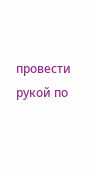провести рукой по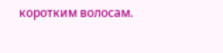коротким волосам.